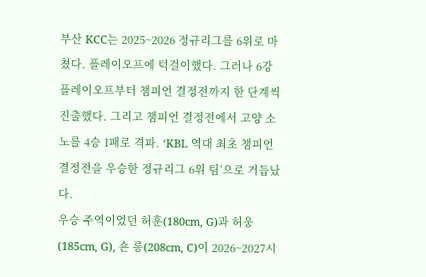부산 KCC는 2025~2026 정규리그를 6위로 마쳤다. 플레이오프에 턱걸이했다. 그러나 6강 플레이오프부터 챔피언 결정전까지 한 단계씩 진출했다. 그리고 챔피언 결정전에서 고양 소노를 4승 1패로 격파. ‘KBL 역대 최초 챔피언 결정전을 우승한 정규리그 6위 팀’으로 거듭났다.
우승 주역이었던 허훈(180cm, G)과 허웅(185cm, G), 숀 롱(208cm, C)이 2026~2027시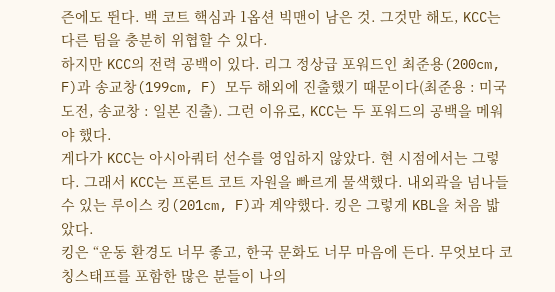즌에도 뛴다. 백 코트 핵심과 1옵션 빅맨이 남은 것. 그것만 해도, KCC는 다른 팀을 충분히 위협할 수 있다.
하지만 KCC의 전력 공백이 있다. 리그 정상급 포워드인 최준용(200cm, F)과 송교창(199cm, F) 모두 해외에 진출했기 때문이다(최준용 : 미국 도전, 송교창 : 일본 진출). 그런 이유로, KCC는 두 포워드의 공백을 메워야 했다.
게다가 KCC는 아시아쿼터 선수를 영입하지 않았다. 현 시점에서는 그렇다. 그래서 KCC는 프론트 코트 자원을 빠르게 물색했다. 내외곽을 넘나들 수 있는 루이스 킹(201cm, F)과 계약했다. 킹은 그렇게 KBL을 처음 밟았다.
킹은 “운동 환경도 너무 좋고, 한국 문화도 너무 마음에 든다. 무엇보다 코칭스태프를 포함한 많은 분들이 나의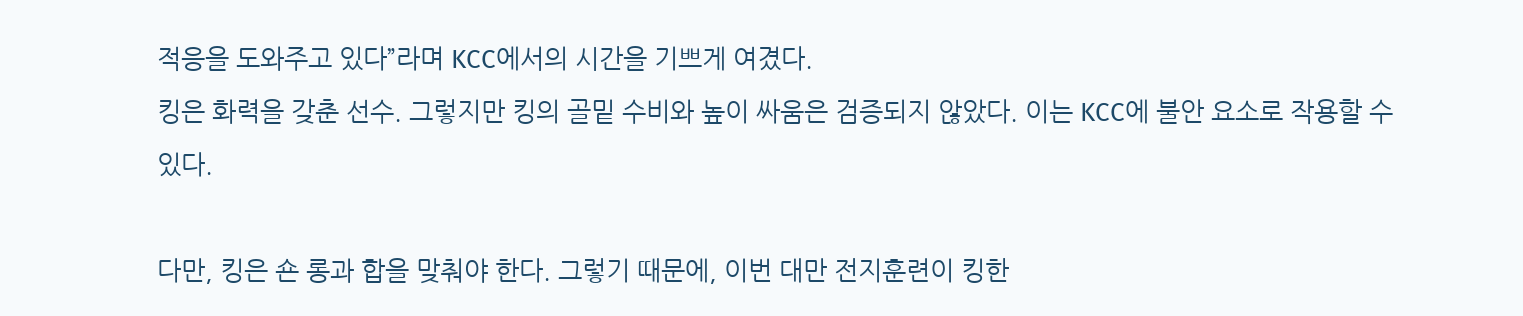적응을 도와주고 있다”라며 KCC에서의 시간을 기쁘게 여겼다.
킹은 화력을 갖춘 선수. 그렇지만 킹의 골밑 수비와 높이 싸움은 검증되지 않았다. 이는 KCC에 불안 요소로 작용할 수 있다.

다만, 킹은 숀 롱과 합을 맞춰야 한다. 그렇기 때문에, 이번 대만 전지훈련이 킹한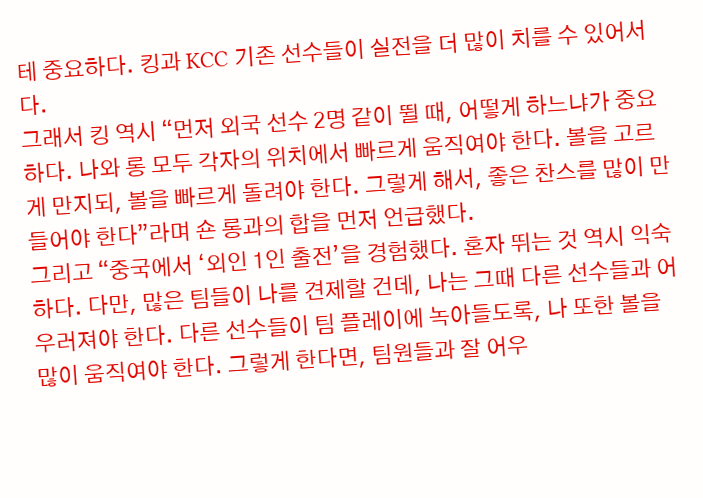테 중요하다. 킹과 KCC 기존 선수들이 실전을 더 많이 치를 수 있어서다.
그래서 킹 역시 “먼저 외국 선수 2명 같이 뛸 때, 어떻게 하느냐가 중요하다. 나와 롱 모두 각자의 위치에서 빠르게 움직여야 한다. 볼을 고르게 만지되, 볼을 빠르게 돌려야 한다. 그렇게 해서, 좋은 찬스를 많이 만들어야 한다”라며 숀 롱과의 합을 먼저 언급했다.
그리고 “중국에서 ‘외인 1인 출전’을 경험했다. 혼자 뛰는 것 역시 익숙하다. 다만, 많은 팀들이 나를 견제할 건데, 나는 그때 다른 선수들과 어우러져야 한다. 다른 선수들이 팀 플레이에 녹아들도록, 나 또한 볼을 많이 움직여야 한다. 그렇게 한다면, 팀원들과 잘 어우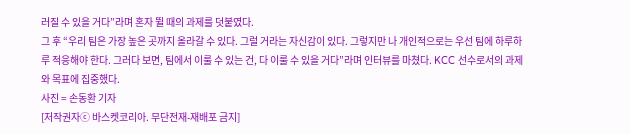러질 수 있을 거다”라며 혼자 뛸 때의 과제를 덧붙였다.
그 후 “우리 팀은 가장 높은 곳까지 올라갈 수 있다. 그럴 거라는 자신감이 있다. 그렇지만 나 개인적으로는 우선 팀에 하루하루 적응해야 한다. 그러다 보면, 팀에서 이룰 수 있는 건, 다 이룰 수 있을 거다”라며 인터뷰를 마쳤다. KCC 선수로서의 과제와 목표에 집중했다.
사진 = 손동환 기자
[저작권자ⓒ 바스켓코리아. 무단전재-재배포 금지]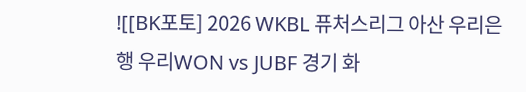![[BK포토] 2026 WKBL 퓨처스리그 아산 우리은행 우리WON vs JUBF 경기 화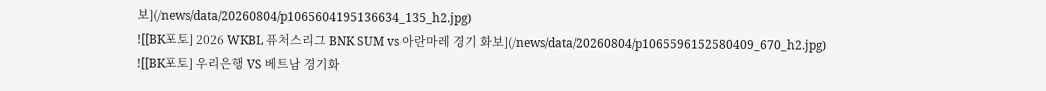보](/news/data/20260804/p1065604195136634_135_h2.jpg)
![[BK포토] 2026 WKBL 퓨처스리그 BNK SUM vs 아란마레 경기 화보](/news/data/20260804/p1065596152580409_670_h2.jpg)
![[BK포토] 우리은행 VS 베트남 경기화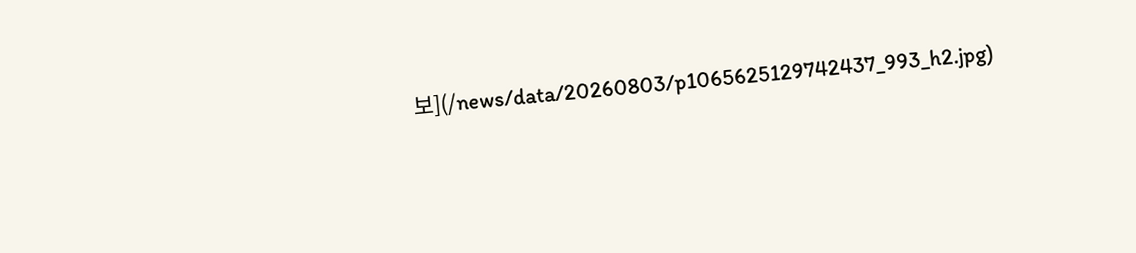보](/news/data/20260803/p1065625129742437_993_h2.jpg)